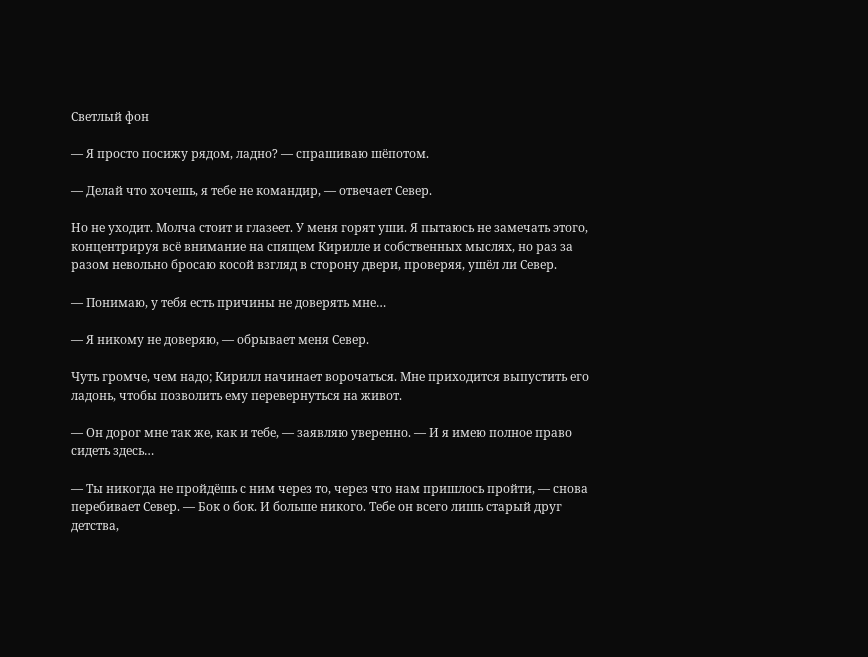Светлый фон

— Я просто посижу рядом, ладно? — спрашиваю шёпотом.

— Делай что хочешь, я тебе не командир, — отвечает Север.

Но не уходит. Молча стоит и глазеет. У меня горят уши. Я пытаюсь не замечать этого, концентрируя всё внимание на спящем Кирилле и собственных мыслях, но раз за разом невольно бросаю косой взгляд в сторону двери, проверяя, ушёл ли Север.

— Понимаю, у тебя есть причины не доверять мне…

— Я никому не доверяю, — обрывает меня Север.

Чуть громче, чем надо; Кирилл начинает ворочаться. Мне приходится выпустить его ладонь, чтобы позволить ему перевернуться на живот.

— Он дорог мне так же, как и тебе, — заявляю уверенно. — И я имею полное право сидеть здесь…

— Ты никогда не пройдёшь с ним через то, через что нам пришлось пройти, — снова перебивает Север. — Бок о бок. И больше никого. Тебе он всего лишь старый друг детства,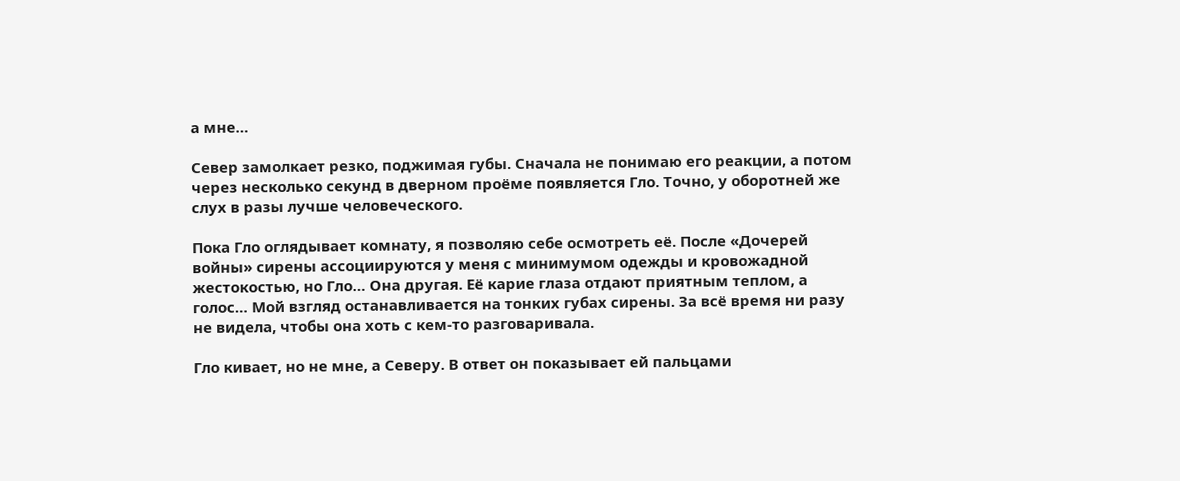а мне…

Север замолкает резко, поджимая губы. Сначала не понимаю его реакции, а потом через несколько секунд в дверном проёме появляется Гло. Точно, у оборотней же слух в разы лучше человеческого.

Пока Гло оглядывает комнату, я позволяю себе осмотреть её. После «Дочерей войны» сирены ассоциируются у меня с минимумом одежды и кровожадной жестокостью, но Гло… Она другая. Её карие глаза отдают приятным теплом, а голос… Мой взгляд останавливается на тонких губах сирены. За всё время ни разу не видела, чтобы она хоть с кем-то разговаривала.

Гло кивает, но не мне, а Северу. В ответ он показывает ей пальцами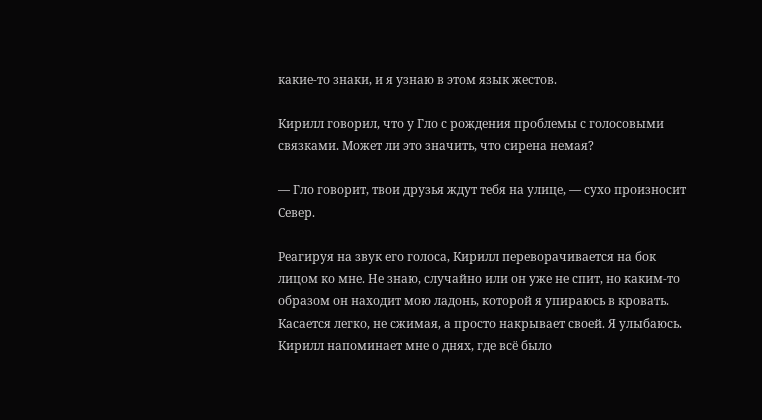какие-то знаки, и я узнаю в этом язык жестов.

Кирилл говорил, что у Гло с рождения проблемы с голосовыми связками. Может ли это значить, что сирена немая?

— Гло говорит, твои друзья ждут тебя на улице, — сухо произносит Север.

Реагируя на звук его голоса, Кирилл переворачивается на бок лицом ко мне. Не знаю, случайно или он уже не спит, но каким-то образом он находит мою ладонь, которой я упираюсь в кровать. Касается легко, не сжимая, а просто накрывает своей. Я улыбаюсь. Кирилл напоминает мне о днях, где всё было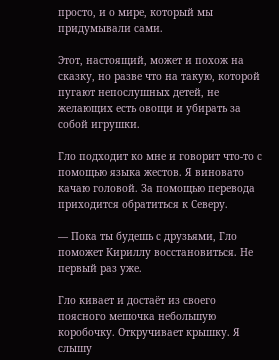просто, и о мире, который мы придумывали сами.

Этот, настоящий, может и похож на сказку, но разве что на такую, которой пугают непослушных детей, не желающих есть овощи и убирать за собой игрушки.

Гло подходит ко мне и говорит что-то с помощью языка жестов. Я виновато качаю головой. За помощью перевода приходится обратиться к Северу.

— Пока ты будешь с друзьями, Гло поможет Кириллу восстановиться. Не первый раз уже.

Гло кивает и достаёт из своего поясного мешочка небольшую коробочку. Откручивает крышку. Я слышу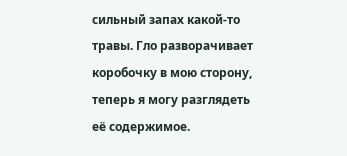сильный запах какой-то травы. Гло разворачивает коробочку в мою сторону, теперь я могу разглядеть её содержимое.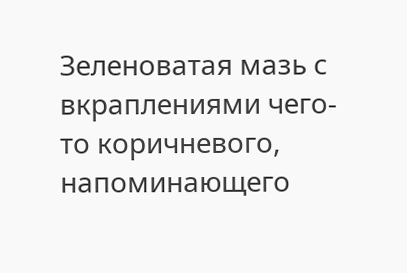Зеленоватая мазь с вкраплениями чего-то коричневого, напоминающего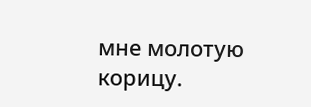мне молотую корицу.